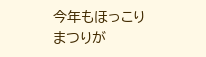今年もほっこりまつりが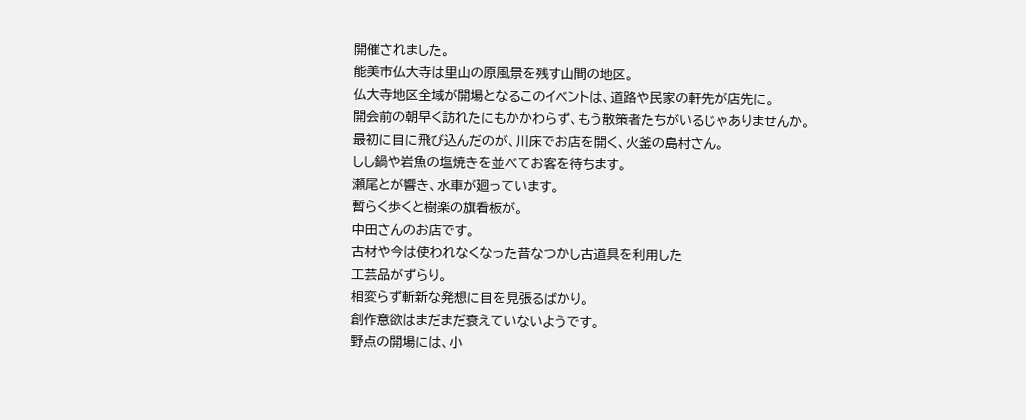開催されました。
能美市仏大寺は里山の原風景を残す山間の地区。
仏大寺地区全域が開場となるこのイベントは、道路や民家の軒先が店先に。
開会前の朝早く訪れたにもかかわらず、もう散策者たちがいるじゃありませんか。
最初に目に飛び込んだのが、川床でお店を開く、火釜の島村さん。
しし鍋や岩魚の塩焼きを並べてお客を待ちます。
瀬尾とが響き、水車が廻っています。
暫らく歩くと樹楽の旗看板が。
中田さんのお店です。
古材や今は使われなくなった昔なつかし古道具を利用した
工芸品がずらり。
相変らず斬新な発想に目を見張るばかり。
創作意欲はまだまだ衰えていないようです。
野点の開場には、小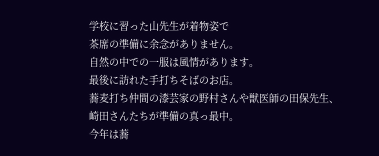学校に習った山先生が着物姿で
茶席の準備に余念がありません。
自然の中での一服は風情があります。
最後に訪れた手打ちそばのお店。
蕎麦打ち仲間の漆芸家の野村さんや獣医師の田保先生、
崎田さんたちが準備の真っ最中。
今年は蕎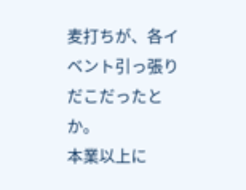麦打ちが、各イベント引っ張りだこだったとか。
本業以上に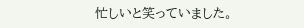忙しいと笑っていました。